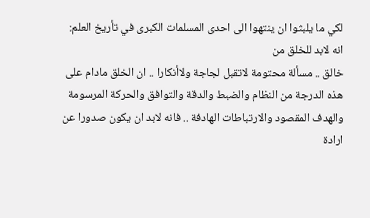لكي ما يلبثوا ان ينتهوا الى احدى المسلمات الكبرى في تأريخ العلم: انه لابد للخلق من
خالق .. مسألة محتومة لاتقبل لجاجة ولاأنكارا .. ان الخلق مادام على هذه الدرجة من النظام والضبط والدقة والتوافق والحركة المرسومة والهدف المقصود والارتباطات الهادفة .. فانه لابد ان يكون صدورا عن ارادة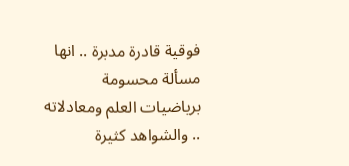فوقية قادرة مدبرة .. انها مسألة محسومة برياضيات العلم ومعادلاته .. والشواهد كثيرة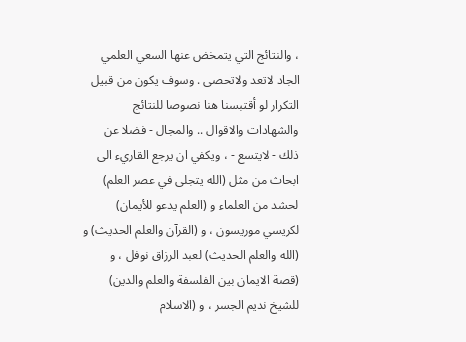، والنتائج التي يتمخض عنها السعي العلمي الجاد لاتعد ولاتحصى . وسوف يكون من قبيل التكرار لو أقتبسنا هنا نصوصا للنتائج والشهادات والاقوال .. والمجال - فضلا عن ذلك - لايتسع - ، ويكفي ان يرجع القاريء الى ابحاث من مثل (الله يتجلى في عصر العلم) لحشد من العلماء و (العلم يدعو للأيمان) لكريسي موريسون ، و (القرآن والعلم الحديث) و (الله والعلم الحديث) لعبد الرزاق نوفل ، و (قصة الايمان بين الفلسفة والعلم والدين) للشيخ نديم الجسر ، و (الاسلام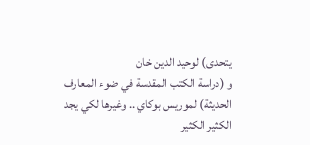يتحدى) لوحيد الدين خان
و (دراسة الكتب المقدسة في ضوء المعارف الحديثة) لموريس بوكاي .. وغيرها لكي يجد الكثير الكثير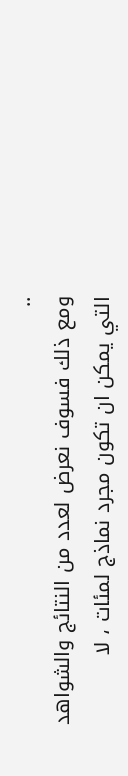..
ومع ذلك فسوف نعرض لعدد من النتائج والشواهد التي يمكن ان تكون مجرد نماذج لمئات ، لا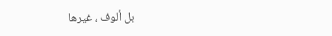بل ألوف ، غيرها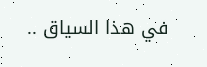في هذا السياق ..